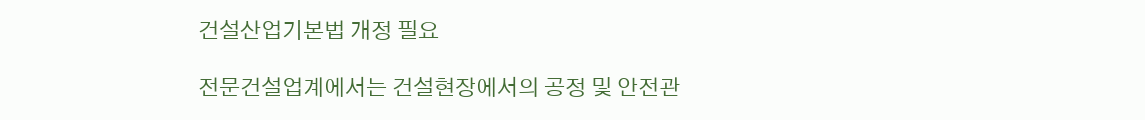건설산업기본법 개정 필요

전문건설업계에서는 건설현장에서의 공정 및 안전관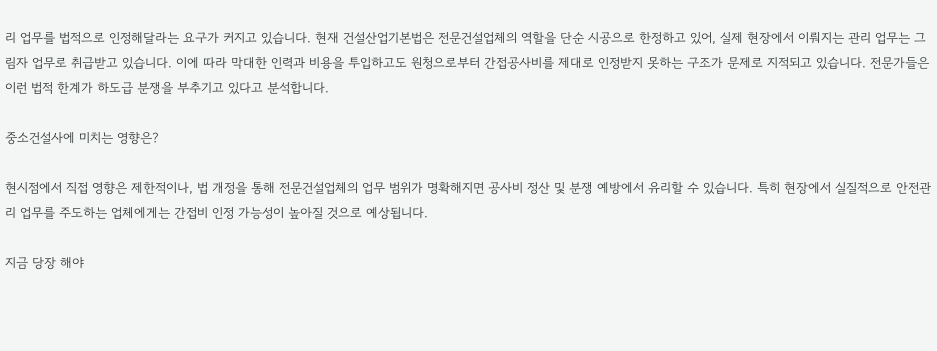리 업무를 법적으로 인정해달라는 요구가 커지고 있습니다. 현재 건설산업기본법은 전문건설업체의 역할을 단순 시공으로 한정하고 있어, 실제 현장에서 이뤄지는 관리 업무는 그림자 업무로 취급받고 있습니다. 이에 따라 막대한 인력과 비용을 투입하고도 원청으로부터 간접공사비를 제대로 인정받지 못하는 구조가 문제로 지적되고 있습니다. 전문가들은 이런 법적 한계가 하도급 분쟁을 부추기고 있다고 분석합니다.

중소건설사에 미치는 영향은?

현시점에서 직접 영향은 제한적이나, 법 개정을 통해 전문건설업체의 업무 범위가 명확해지면 공사비 정산 및 분쟁 예방에서 유리할 수 있습니다. 특히 현장에서 실질적으로 안전관리 업무를 주도하는 업체에게는 간접비 인정 가능성이 높아질 것으로 예상됩니다.

지금 당장 해야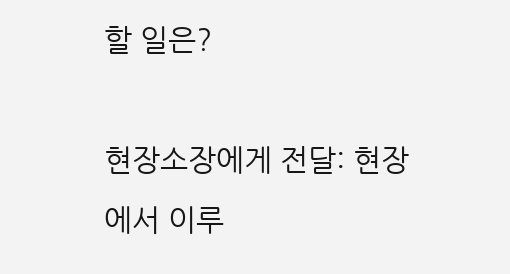할 일은?

현장소장에게 전달: 현장에서 이루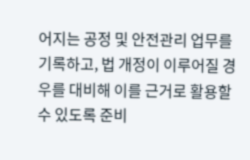어지는 공정 및 안전관리 업무를 기록하고, 법 개정이 이루어질 경우를 대비해 이를 근거로 활용할 수 있도록 준비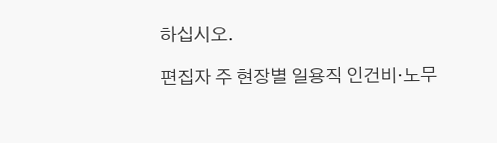하십시오.

편집자 주 현장별 일용직 인건비·노무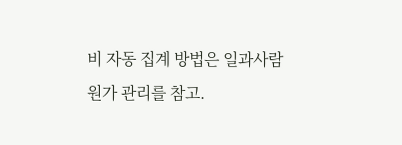비 자동 집계 방법은 일과사람 원가 관리를 참고.